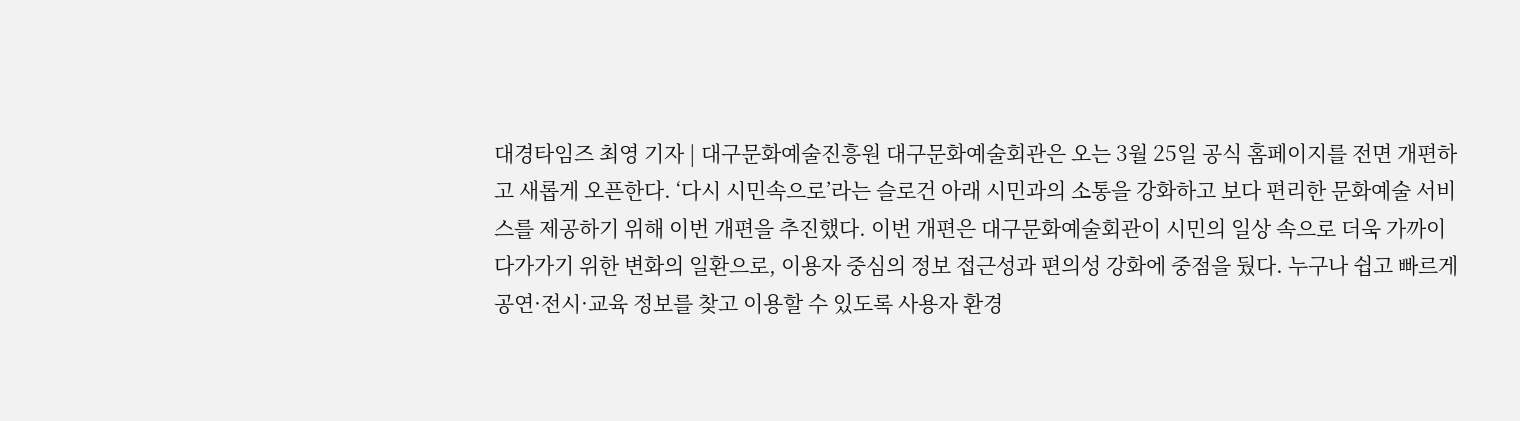대경타임즈 최영 기자 | 대구문화예술진흥원 대구문화예술회관은 오는 3월 25일 공식 홈페이지를 전면 개편하고 새롭게 오픈한다. ‘다시 시민속으로’라는 슬로건 아래 시민과의 소통을 강화하고 보다 편리한 문화예술 서비스를 제공하기 위해 이번 개편을 추진했다. 이번 개편은 대구문화예술회관이 시민의 일상 속으로 더욱 가까이 다가가기 위한 변화의 일환으로, 이용자 중심의 정보 접근성과 편의성 강화에 중점을 뒀다. 누구나 쉽고 빠르게 공연·전시·교육 정보를 찾고 이용할 수 있도록 사용자 환경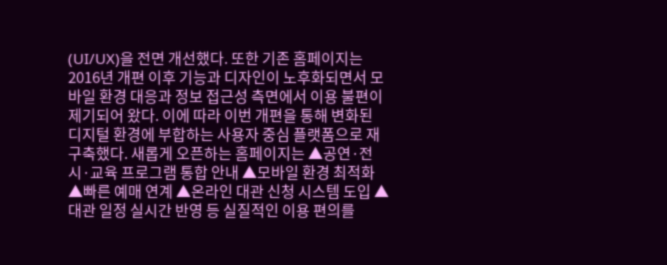(UI/UX)을 전면 개선했다. 또한 기존 홈페이지는 2016년 개편 이후 기능과 디자인이 노후화되면서 모바일 환경 대응과 정보 접근성 측면에서 이용 불편이 제기되어 왔다. 이에 따라 이번 개편을 통해 변화된 디지털 환경에 부합하는 사용자 중심 플랫폼으로 재구축했다. 새롭게 오픈하는 홈페이지는 ▲공연·전시·교육 프로그램 통합 안내 ▲모바일 환경 최적화 ▲빠른 예매 연계 ▲온라인 대관 신청 시스템 도입 ▲대관 일정 실시간 반영 등 실질적인 이용 편의를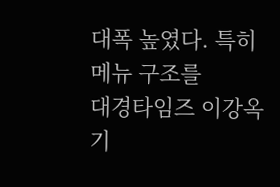대폭 높였다. 특히 메뉴 구조를
대경타임즈 이강옥 기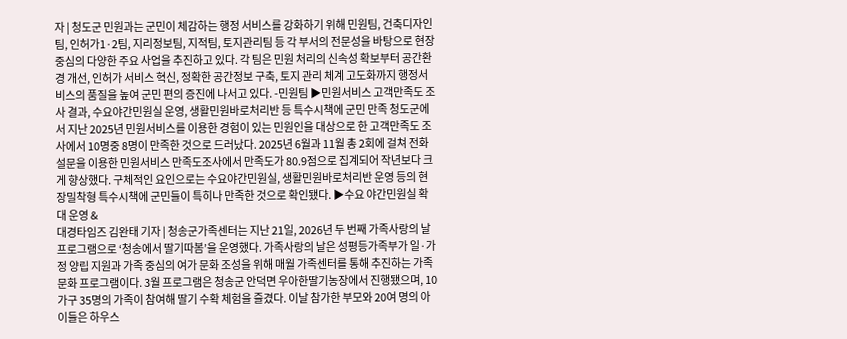자 | 청도군 민원과는 군민이 체감하는 행정 서비스를 강화하기 위해 민원팀, 건축디자인팀, 인허가1·2팀, 지리정보팀, 지적팀, 토지관리팀 등 각 부서의 전문성을 바탕으로 현장 중심의 다양한 주요 사업을 추진하고 있다. 각 팀은 민원 처리의 신속성 확보부터 공간환경 개선, 인허가 서비스 혁신, 정확한 공간정보 구축, 토지 관리 체계 고도화까지 행정서비스의 품질을 높여 군민 편의 증진에 나서고 있다. -민원팀 ▶민원서비스 고객만족도 조사 결과, 수요야간민원실 운영, 생활민원바로처리반 등 특수시책에 군민 만족 청도군에서 지난 2025년 민원서비스를 이용한 경험이 있는 민원인을 대상으로 한 고객만족도 조사에서 10명중 8명이 만족한 것으로 드러났다. 2025년 6월과 11월 총 2회에 걸쳐 전화 설문을 이용한 민원서비스 만족도조사에서 만족도가 80.9점으로 집계되어 작년보다 크게 향상했다. 구체적인 요인으로는 수요야간민원실, 생활민원바로처리반 운영 등의 현장밀착형 특수시책에 군민들이 특히나 만족한 것으로 확인됐다. ▶수요 야간민원실 확대 운영 &
대경타임즈 김완태 기자 | 청송군가족센터는 지난 21일, 2026년 두 번째 가족사랑의 날 프로그램으로 ‘청송에서 딸기따봄’을 운영했다. 가족사랑의 날은 성평등가족부가 일·가정 양립 지원과 가족 중심의 여가 문화 조성을 위해 매월 가족센터를 통해 추진하는 가족문화 프로그램이다. 3월 프로그램은 청송군 안덕면 우아한딸기농장에서 진행됐으며, 10가구 35명의 가족이 참여해 딸기 수확 체험을 즐겼다. 이날 참가한 부모와 20여 명의 아이들은 하우스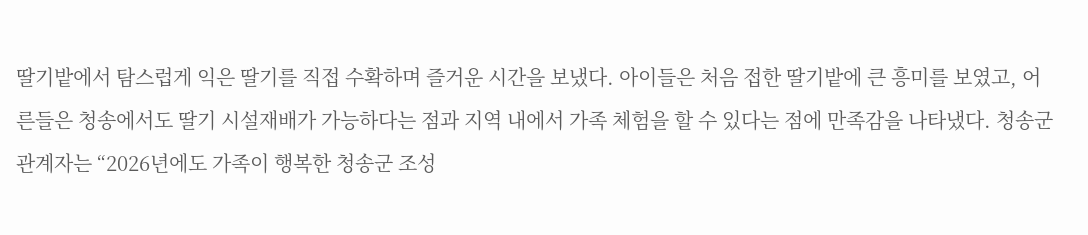딸기밭에서 탐스럽게 익은 딸기를 직접 수확하며 즐거운 시간을 보냈다. 아이들은 처음 접한 딸기밭에 큰 흥미를 보였고, 어른들은 청송에서도 딸기 시설재배가 가능하다는 점과 지역 내에서 가족 체험을 할 수 있다는 점에 만족감을 나타냈다. 청송군 관계자는 “2026년에도 가족이 행복한 청송군 조성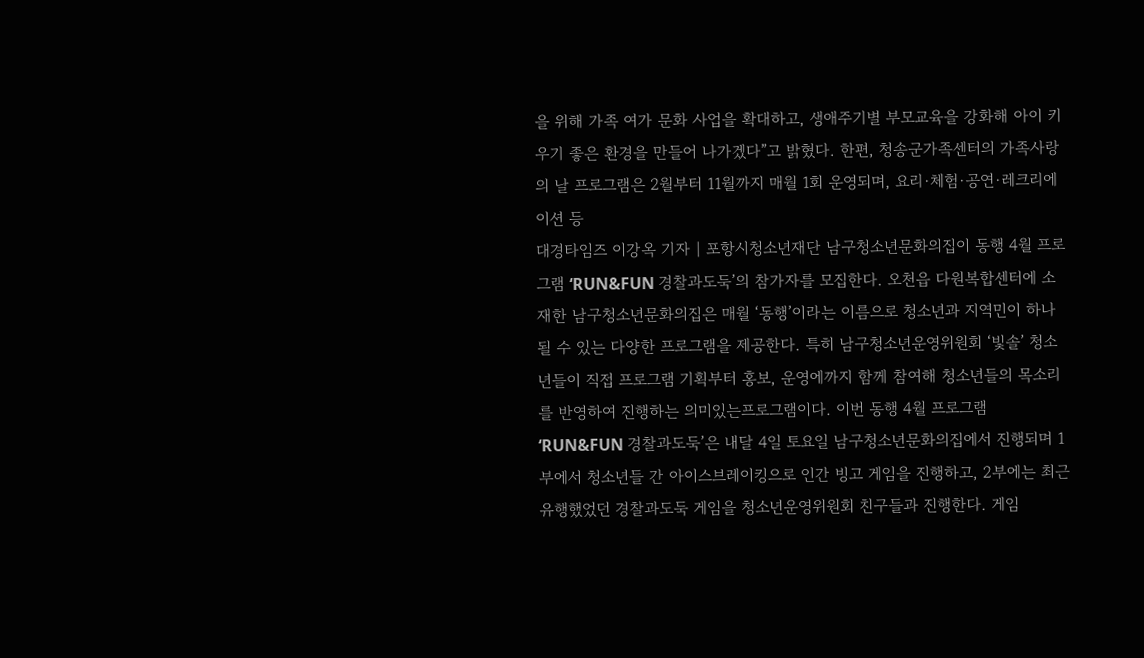을 위해 가족 여가 문화 사업을 확대하고, 생애주기별 부모교육을 강화해 아이 키우기 좋은 환경을 만들어 나가겠다”고 밝혔다. 한편, 청송군가족센터의 가족사랑의 날 프로그램은 2월부터 11월까지 매월 1회 운영되며, 요리·체험·공연·레크리에이션 등
대경타임즈 이강옥 기자 | 포항시청소년재단 남구청소년문화의집이 동행 4월 프로그램 ‘RUN&FUN 경찰과도둑’의 참가자를 모집한다. 오천읍 다원복합센터에 소재한 남구청소년문화의집은 매월 ‘동행’이라는 이름으로 청소년과 지역민이 하나 될 수 있는 다양한 프로그램을 제공한다. 특히 남구청소년운영위원회 ‘빛솔’ 청소년들이 직접 프로그램 기획부터 홍보, 운영에까지 함께 참여해 청소년들의 목소리를 반영하여 진행하는 의미있는프로그램이다. 이번 동행 4월 프로그램 ‘RUN&FUN 경찰과도둑’은 내달 4일 토요일 남구청소년문화의집에서 진행되며 1부에서 청소년들 간 아이스브레이킹으로 인간 빙고 게임을 진행하고, 2부에는 최근 유행했었던 경찰과도둑 게임을 청소년운영위원회 친구들과 진행한다. 게임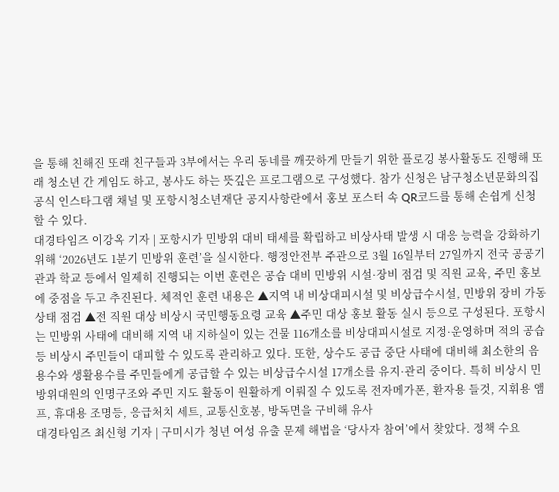을 통해 친해진 또래 친구들과 3부에서는 우리 동네를 깨끗하게 만들기 위한 플로깅 봉사활동도 진행해 또래 청소년 간 게임도 하고, 봉사도 하는 뜻깊은 프로그램으로 구성했다. 참가 신청은 남구청소년문화의집 공식 인스타그램 채널 및 포항시청소년재단 공지사항란에서 홍보 포스터 속 QR코드를 통해 손쉽게 신청할 수 있다.
대경타임즈 이강옥 기자 | 포항시가 민방위 대비 태세를 확립하고 비상사태 발생 시 대응 능력을 강화하기 위해 ‘2026년도 1분기 민방위 훈련’을 실시한다. 행정안전부 주관으로 3월 16일부터 27일까지 전국 공공기관과 학교 등에서 일제히 진행되는 이번 훈련은 공습 대비 민방위 시설·장비 점검 및 직원 교육, 주민 홍보에 중점을 두고 추진된다. 체적인 훈련 내용은 ▲지역 내 비상대피시설 및 비상급수시설, 민방위 장비 가동 상태 점검 ▲전 직원 대상 비상시 국민행동요령 교육 ▲주민 대상 홍보 활동 실시 등으로 구성된다. 포항시는 민방위 사태에 대비해 지역 내 지하실이 있는 건물 116개소를 비상대피시설로 지정·운영하며 적의 공습 등 비상시 주민들이 대피할 수 있도록 관리하고 있다. 또한, 상수도 공급 중단 사태에 대비해 최소한의 음용수와 생활용수를 주민들에게 공급할 수 있는 비상급수시설 17개소를 유지·관리 중이다. 특히 비상시 민방위대원의 인명구조와 주민 지도 활동이 원활하게 이뤄질 수 있도록 전자메가폰, 환자용 들것, 지휘용 앰프, 휴대용 조명등, 응급처치 세트, 교통신호봉, 방독면을 구비해 유사
대경타임즈 최신형 기자 | 구미시가 청년 여성 유출 문제 해법을 ‘당사자 참여’에서 찾았다. 정책 수요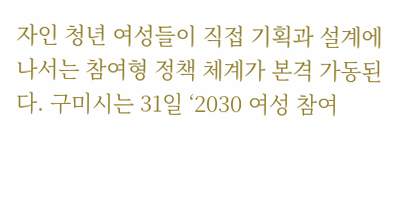자인 청년 여성들이 직접 기획과 설계에 나서는 참여형 정책 체계가 본격 가동된다. 구미시는 31일 ‘2030 여성 참여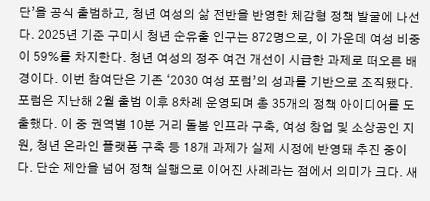단’을 공식 출범하고, 청년 여성의 삶 전반을 반영한 체감형 정책 발굴에 나선다. 2025년 기준 구미시 청년 순유출 인구는 872명으로, 이 가운데 여성 비중이 59%를 차지한다. 청년 여성의 정주 여건 개선이 시급한 과제로 떠오른 배경이다. 이번 참여단은 기존 ‘2030 여성 포럼’의 성과를 기반으로 조직됐다. 포럼은 지난해 2월 출범 이후 8차례 운영되며 총 35개의 정책 아이디어를 도출했다. 이 중 권역별 10분 거리 돌봄 인프라 구축, 여성 창업 및 소상공인 지원, 청년 온라인 플랫폼 구축 등 18개 과제가 실제 시정에 반영돼 추진 중이다. 단순 제안을 넘어 정책 실행으로 이어진 사례라는 점에서 의미가 크다. 새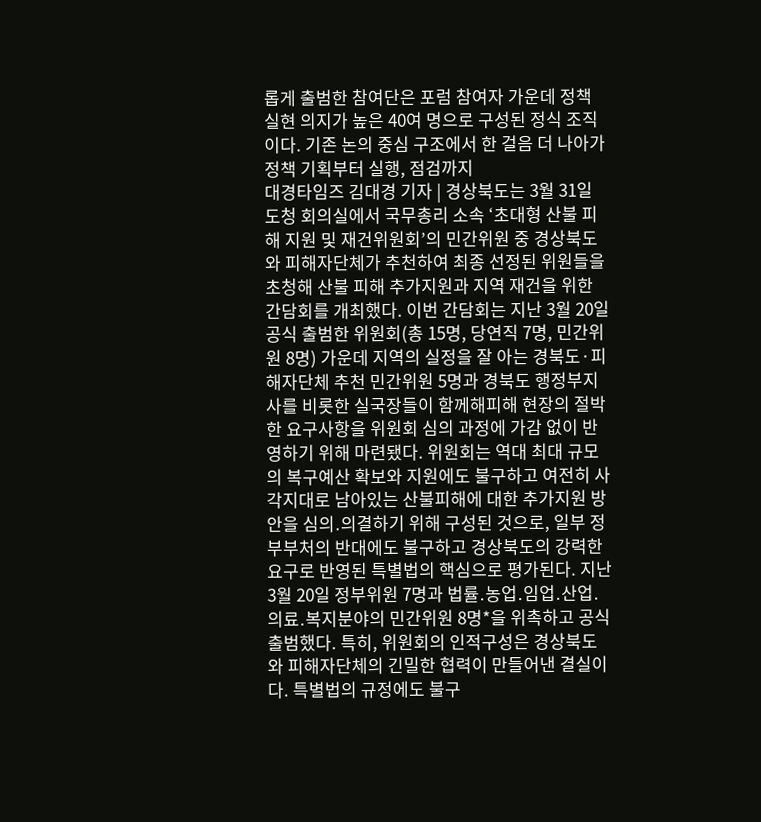롭게 출범한 참여단은 포럼 참여자 가운데 정책 실현 의지가 높은 40여 명으로 구성된 정식 조직이다. 기존 논의 중심 구조에서 한 걸음 더 나아가 정책 기획부터 실행, 점검까지
대경타임즈 김대경 기자 | 경상북도는 3월 31일 도청 회의실에서 국무총리 소속 ‘초대형 산불 피해 지원 및 재건위원회’의 민간위원 중 경상북도와 피해자단체가 추천하여 최종 선정된 위원들을 초청해 산불 피해 추가지원과 지역 재건을 위한 간담회를 개최했다. 이번 간담회는 지난 3월 20일 공식 출범한 위원회(총 15명, 당연직 7명, 민간위원 8명) 가운데 지역의 실정을 잘 아는 경북도·피해자단체 추천 민간위원 5명과 경북도 행정부지사를 비롯한 실국장들이 함께해피해 현장의 절박한 요구사항을 위원회 심의 과정에 가감 없이 반영하기 위해 마련됐다. 위원회는 역대 최대 규모의 복구예산 확보와 지원에도 불구하고 여전히 사각지대로 남아있는 산불피해에 대한 추가지원 방안을 심의․의결하기 위해 구성된 것으로, 일부 정부부처의 반대에도 불구하고 경상북도의 강력한 요구로 반영된 특별법의 핵심으로 평가된다. 지난 3월 20일 정부위원 7명과 법률․농업․임업․산업․의료․복지분야의 민간위원 8명*을 위촉하고 공식 출범했다. 특히, 위원회의 인적구성은 경상북도와 피해자단체의 긴밀한 협력이 만들어낸 결실이다. 특별법의 규정에도 불구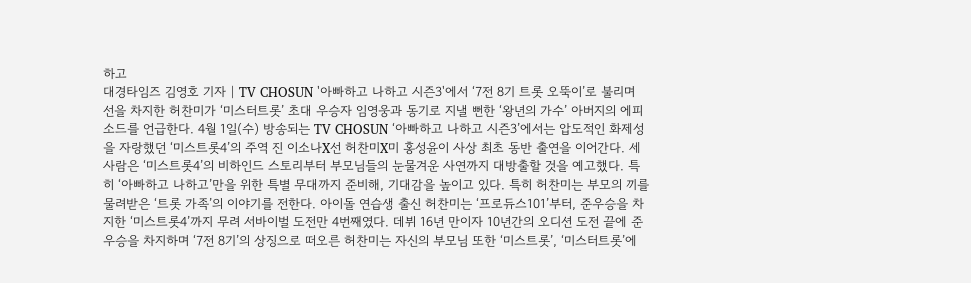하고
대경타임즈 김영호 기자 | TV CHOSUN '아빠하고 나하고 시즌3'에서 ‘7전 8기 트롯 오뚝이’로 불리며 선을 차지한 허찬미가 ‘미스터트롯’ 초대 우승자 임영웅과 동기로 지낼 뻔한 ‘왕년의 가수’ 아버지의 에피소드를 언급한다. 4월 1일(수) 방송되는 TV CHOSUN ‘아빠하고 나하고 시즌3’에서는 압도적인 화제성을 자랑했던 ‘미스트롯4’의 주역 진 이소나X선 허찬미X미 홍성윤이 사상 최초 동반 출연을 이어간다. 세 사람은 ‘미스트롯4’의 비하인드 스토리부터 부모님들의 눈물겨운 사연까지 대방출할 것을 예고했다. 특히 ‘아빠하고 나하고’만을 위한 특별 무대까지 준비해, 기대감을 높이고 있다. 특히 허찬미는 부모의 끼를 물려받은 ‘트롯 가족’의 이야기를 전한다. 아이돌 연습생 출신 허찬미는 ‘프로듀스101’부터, 준우승을 차지한 ‘미스트롯4’까지 무려 서바이벌 도전만 4번째였다. 데뷔 16년 만이자 10년간의 오디션 도전 끝에 준우승을 차지하며 ‘7전 8기’의 상징으로 떠오른 허찬미는 자신의 부모님 또한 ‘미스트롯’, ‘미스터트롯’에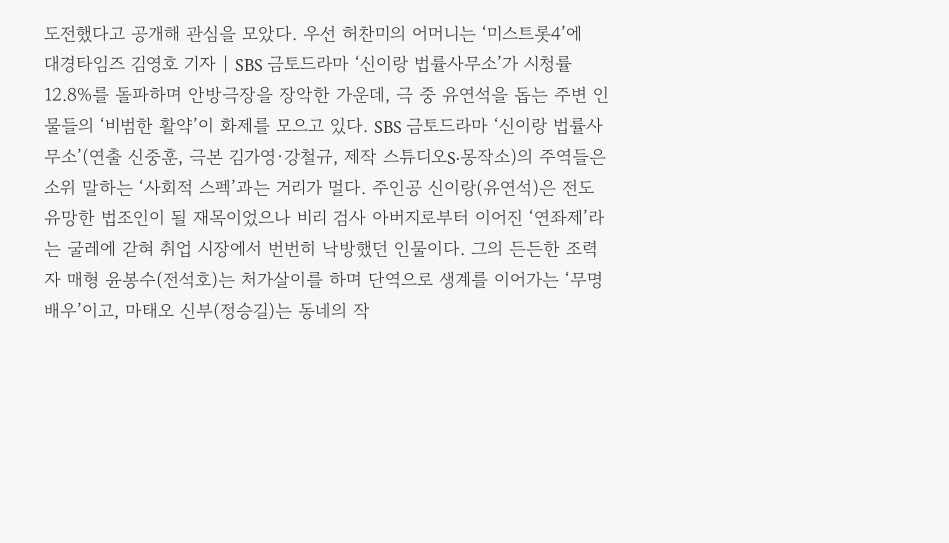도전했다고 공개해 관심을 모았다. 우선 허찬미의 어머니는 ‘미스트롯4’에
대경타임즈 김영호 기자 | SBS 금토드라마 ‘신이랑 법률사무소’가 시청률 12.8%를 돌파하며 안방극장을 장악한 가운데, 극 중 유연석을 돕는 주변 인물들의 ‘비범한 활약’이 화제를 모으고 있다. SBS 금토드라마 ‘신이랑 법률사무소’(연출 신중훈, 극본 김가영·강철규, 제작 스튜디오S·몽작소)의 주역들은 소위 말하는 ‘사회적 스펙’과는 거리가 멀다. 주인공 신이랑(유연석)은 전도 유망한 법조인이 될 재목이었으나 비리 검사 아버지로부터 이어진 ‘연좌제’라는 굴레에 갇혀 취업 시장에서 번번히 낙방했던 인물이다. 그의 든든한 조력자 매형 윤봉수(전석호)는 처가살이를 하며 단역으로 생계를 이어가는 ‘무명 배우’이고, 마태오 신부(정승길)는 동네의 작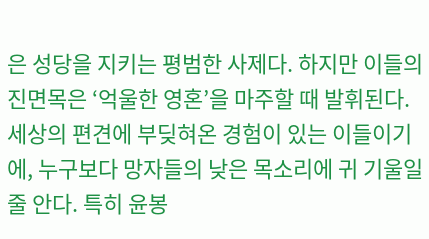은 성당을 지키는 평범한 사제다. 하지만 이들의 진면목은 ‘억울한 영혼’을 마주할 때 발휘된다. 세상의 편견에 부딪혀온 경험이 있는 이들이기에, 누구보다 망자들의 낮은 목소리에 귀 기울일 줄 안다. 특히 윤봉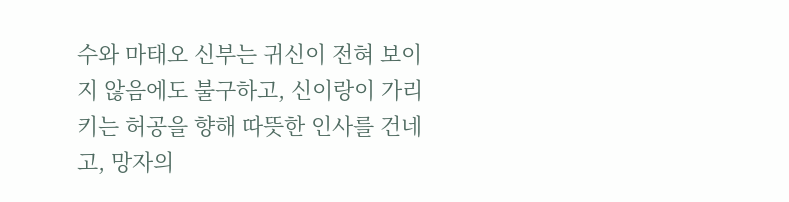수와 마태오 신부는 귀신이 전혀 보이지 않음에도 불구하고, 신이랑이 가리키는 허공을 향해 따뜻한 인사를 건네고, 망자의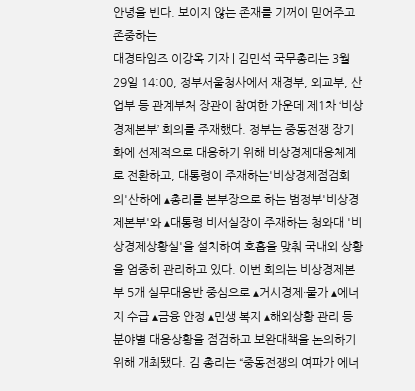안녕을 빈다. 보이지 않는 존재를 기꺼이 믿어주고 존중하는
대경타임즈 이강옥 기자 | 김민석 국무총리는 3월 29일 14:00, 정부서울청사에서 재경부, 외교부, 산업부 등 관계부처 장관이 참여한 가운데 제1차 ‘비상경제본부’ 회의를 주재했다. 정부는 중동전쟁 장기화에 선제적으로 대응하기 위해 비상경제대응체계로 전환하고, 대통령이 주재하는'비상경제점검회의'산하에 ▴총리를 본부장으로 하는 범정부'비상경제본부'와 ▴대통령 비서실장이 주재하는 청와대 '비상경제상황실'을 설치하여 호흡을 맞춰 국내외 상황을 엄중히 관리하고 있다. 이번 회의는 비상경제본부 5개 실무대응반 중심으로 ▴거시경제·물가 ▴에너지 수급 ▴금융 안정 ▴민생 복지 ▴해외상황 관리 등 분야별 대응상황을 점검하고 보완대책을 논의하기 위해 개최됐다. 김 총리는 “중동전쟁의 여파가 에너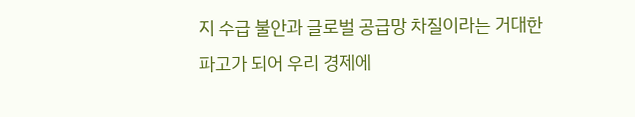지 수급 불안과 글로벌 공급망 차질이라는 거대한 파고가 되어 우리 경제에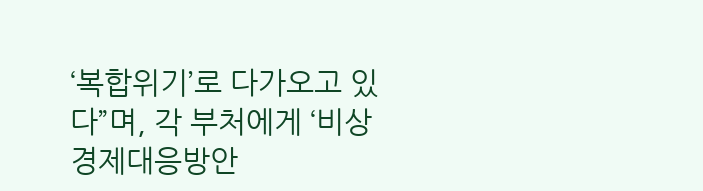‘복합위기’로 다가오고 있다”며, 각 부처에게 ‘비상경제대응방안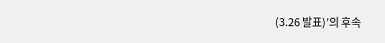(3.26 발표)’의 후속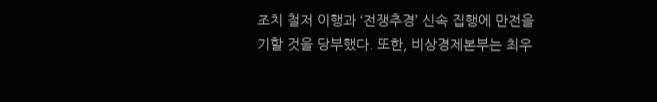조치 철저 이행과 ‘전쟁추경’ 신속 집행에 만전을 기할 것을 당부했다. 또한, 비상경제본부는 최우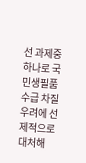선 과제중 하나로 국민생필품 수급 차질 우려에 선제적으로 대처해